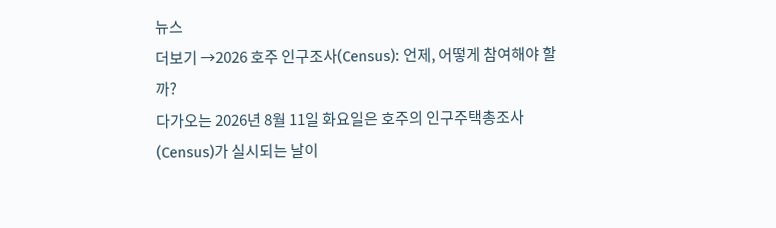뉴스
더보기 →2026 호주 인구조사(Census): 언제, 어떻게 참여해야 할까?
다가오는 2026년 8월 11일 화요일은 호주의 인구주택총조사(Census)가 실시되는 날이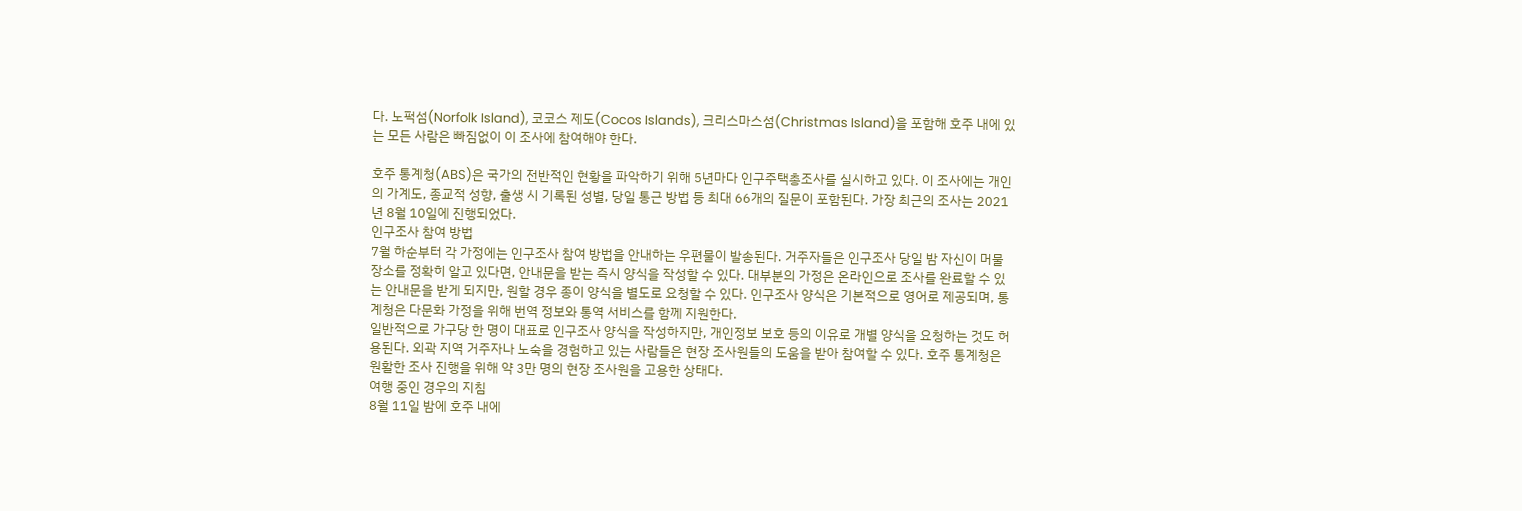다. 노퍽섬(Norfolk Island), 코코스 제도(Cocos Islands), 크리스마스섬(Christmas Island)을 포함해 호주 내에 있는 모든 사람은 빠짐없이 이 조사에 참여해야 한다.

호주 통계청(ABS)은 국가의 전반적인 현황을 파악하기 위해 5년마다 인구주택총조사를 실시하고 있다. 이 조사에는 개인의 가계도, 종교적 성향, 출생 시 기록된 성별, 당일 통근 방법 등 최대 66개의 질문이 포함된다. 가장 최근의 조사는 2021년 8월 10일에 진행되었다.
인구조사 참여 방법
7월 하순부터 각 가정에는 인구조사 참여 방법을 안내하는 우편물이 발송된다. 거주자들은 인구조사 당일 밤 자신이 머물 장소를 정확히 알고 있다면, 안내문을 받는 즉시 양식을 작성할 수 있다. 대부분의 가정은 온라인으로 조사를 완료할 수 있는 안내문을 받게 되지만, 원할 경우 종이 양식을 별도로 요청할 수 있다. 인구조사 양식은 기본적으로 영어로 제공되며, 통계청은 다문화 가정을 위해 번역 정보와 통역 서비스를 함께 지원한다.
일반적으로 가구당 한 명이 대표로 인구조사 양식을 작성하지만, 개인정보 보호 등의 이유로 개별 양식을 요청하는 것도 허용된다. 외곽 지역 거주자나 노숙을 경험하고 있는 사람들은 현장 조사원들의 도움을 받아 참여할 수 있다. 호주 통계청은 원활한 조사 진행을 위해 약 3만 명의 현장 조사원을 고용한 상태다.
여행 중인 경우의 지침
8월 11일 밤에 호주 내에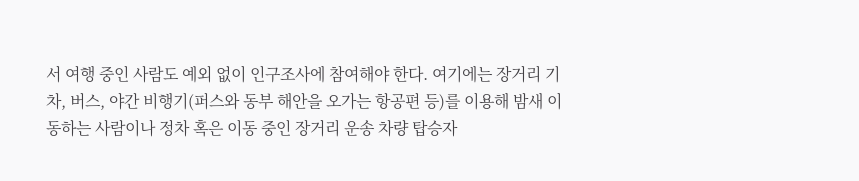서 여행 중인 사람도 예외 없이 인구조사에 참여해야 한다. 여기에는 장거리 기차, 버스, 야간 비행기(퍼스와 동부 해안을 오가는 항공편 등)를 이용해 밤새 이동하는 사람이나 정차 혹은 이동 중인 장거리 운송 차량 탑승자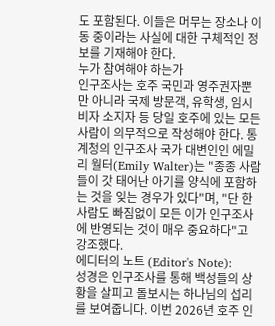도 포함된다. 이들은 머무는 장소나 이동 중이라는 사실에 대한 구체적인 정보를 기재해야 한다.
누가 참여해야 하는가
인구조사는 호주 국민과 영주권자뿐만 아니라 국제 방문객, 유학생, 임시 비자 소지자 등 당일 호주에 있는 모든 사람이 의무적으로 작성해야 한다. 통계청의 인구조사 국가 대변인인 에밀리 월터(Emily Walter)는 "종종 사람들이 갓 태어난 아기를 양식에 포함하는 것을 잊는 경우가 있다"며, "단 한 사람도 빠짐없이 모든 이가 인구조사에 반영되는 것이 매우 중요하다"고 강조했다.
에디터의 노트 (Editor's Note):
성경은 인구조사를 통해 백성들의 상황을 살피고 돌보시는 하나님의 섭리를 보여줍니다. 이번 2026년 호주 인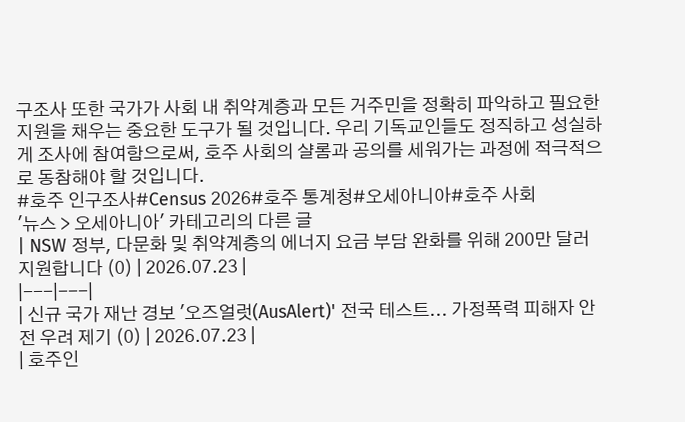구조사 또한 국가가 사회 내 취약계층과 모든 거주민을 정확히 파악하고 필요한 지원을 채우는 중요한 도구가 될 것입니다. 우리 기독교인들도 정직하고 성실하게 조사에 참여함으로써, 호주 사회의 샬롬과 공의를 세워가는 과정에 적극적으로 동참해야 할 것입니다.
#호주 인구조사#Census 2026#호주 통계청#오세아니아#호주 사회
'뉴스 > 오세아니아' 카테고리의 다른 글
| NSW 정부, 다문화 및 취약계층의 에너지 요금 부담 완화를 위해 200만 달러 지원합니다 (0) | 2026.07.23 |
|---|---|
| 신규 국가 재난 경보 '오즈얼럿(AusAlert)' 전국 테스트... 가정폭력 피해자 안전 우려 제기 (0) | 2026.07.23 |
| 호주인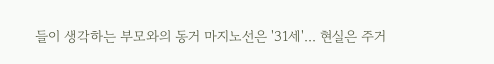들이 생각하는 부모와의 동거 마지노선은 '31세'... 현실은 주거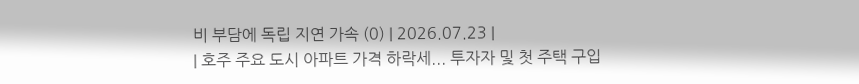비 부담에 독립 지연 가속 (0) | 2026.07.23 |
| 호주 주요 도시 아파트 가격 하락세... 투자자 및 첫 주택 구입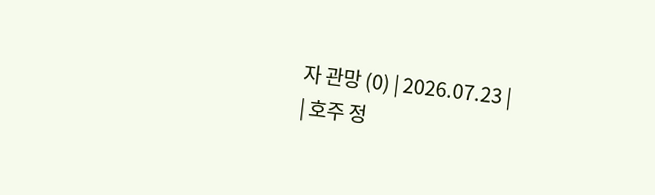자 관망 (0) | 2026.07.23 |
| 호주 정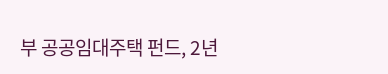부 공공임대주택 펀드, 2년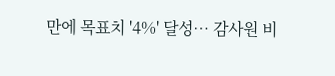만에 목표치 '4%' 달성… 감사원 비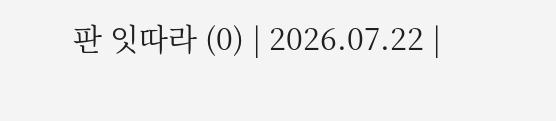판 잇따라 (0) | 2026.07.22 |